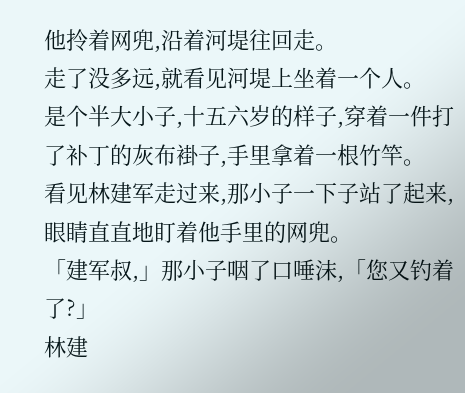他拎着网兜,沿着河堤往回走。
走了没多远,就看见河堤上坐着一个人。
是个半大小子,十五六岁的样子,穿着一件打了补丁的灰布褂子,手里拿着一根竹竿。
看见林建军走过来,那小子一下子站了起来,眼睛直直地盯着他手里的网兜。
「建军叔,」那小子咽了口唾沫,「您又钓着了?」
林建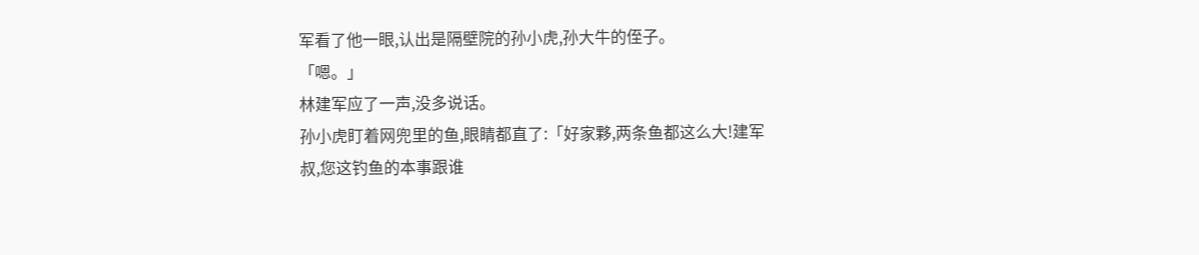军看了他一眼,认出是隔壁院的孙小虎,孙大牛的侄子。
「嗯。」
林建军应了一声,没多说话。
孙小虎盯着网兜里的鱼,眼睛都直了:「好家夥,两条鱼都这么大!建军叔,您这钓鱼的本事跟谁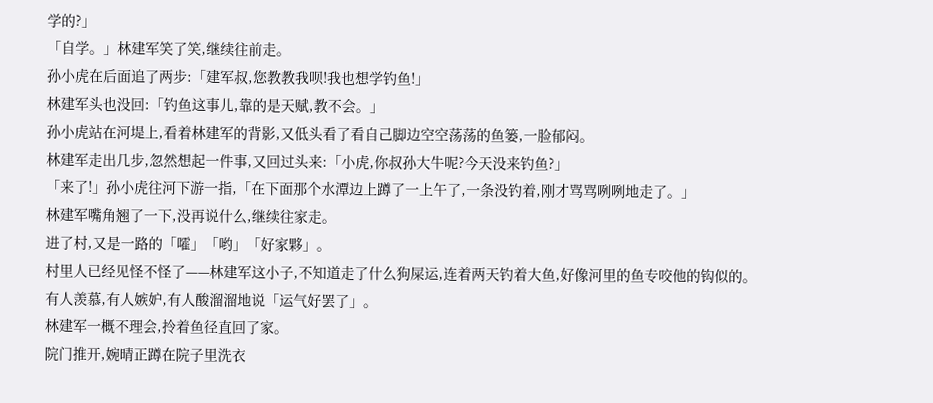学的?」
「自学。」林建军笑了笑,继续往前走。
孙小虎在后面追了两步:「建军叔,您教教我呗!我也想学钓鱼!」
林建军头也没回:「钓鱼这事儿,靠的是天赋,教不会。」
孙小虎站在河堤上,看着林建军的背影,又低头看了看自己脚边空空荡荡的鱼篓,一脸郁闷。
林建军走出几步,忽然想起一件事,又回过头来:「小虎,你叔孙大牛呢?今天没来钓鱼?」
「来了!」孙小虎往河下游一指,「在下面那个水潭边上蹲了一上午了,一条没钓着,刚才骂骂咧咧地走了。」
林建军嘴角翘了一下,没再说什么,继续往家走。
进了村,又是一路的「嚯」「哟」「好家夥」。
村里人已经见怪不怪了——林建军这小子,不知道走了什么狗屎运,连着两天钓着大鱼,好像河里的鱼专咬他的钩似的。
有人羡慕,有人嫉妒,有人酸溜溜地说「运气好罢了」。
林建军一概不理会,拎着鱼径直回了家。
院门推开,婉晴正蹲在院子里洗衣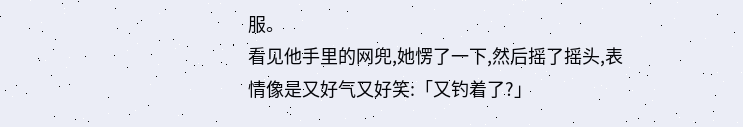服。
看见他手里的网兜,她愣了一下,然后摇了摇头,表情像是又好气又好笑:「又钓着了?」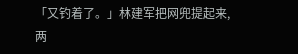「又钓着了。」林建军把网兜提起来,两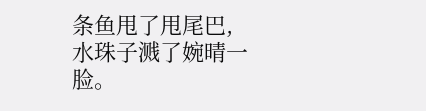条鱼甩了甩尾巴,水珠子溅了婉晴一脸。